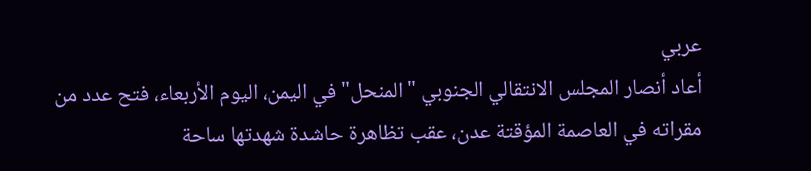عربي
أعاد أنصار المجلس الانتقالي الجنوبي "المنحل" في اليمن، اليوم الأربعاء، فتح عدد من مقراته في العاصمة المؤقتة عدن، عقب تظاهرة حاشدة شهدتها ساحة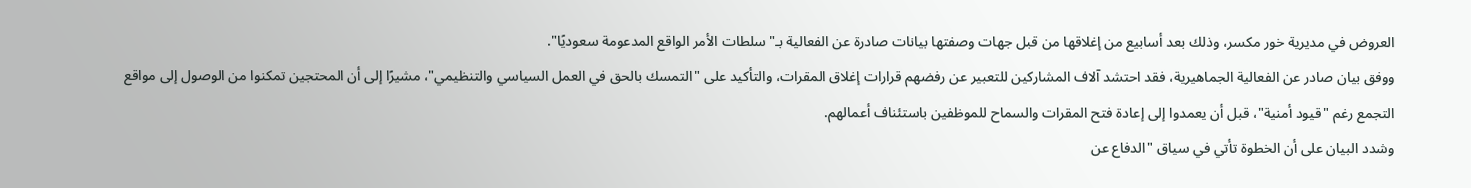العروض في مديرية خور مكسر، وذلك بعد أسابيع من إغلاقها من قبل جهات وصفتها بيانات صادرة عن الفعالية بـ"سلطات الأمر الواقع المدعومة سعوديًا".
ووفق بيان صادر عن الفعالية الجماهيرية، فقد احتشد آلاف المشاركين للتعبير عن رفضهم قرارات إغلاق المقرات، والتأكيد على "التمسك بالحق في العمل السياسي والتنظيمي"، مشيرًا إلى أن المحتجين تمكنوا من الوصول إلى مواقع التجمع رغم "قيود أمنية"، قبل أن يعمدوا إلى إعادة فتح المقرات والسماح للموظفين باستئناف أعمالهم.
وشدد البيان على أن الخطوة تأتي في سياق "الدفاع عن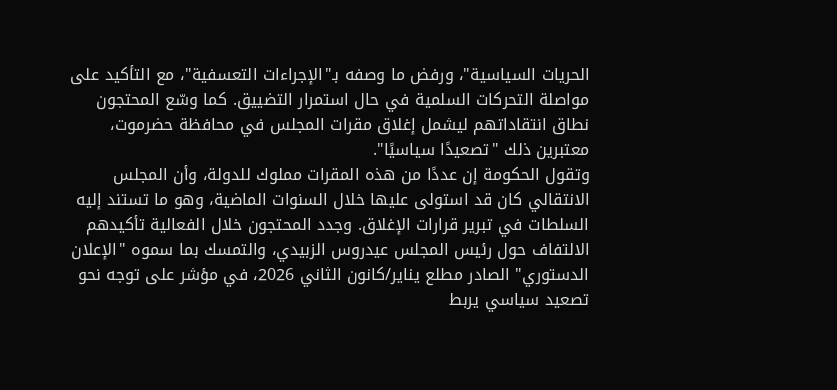الحريات السياسية"، ورفض ما وصفه بـ"الإجراءات التعسفية"، مع التأكيد على مواصلة التحركات السلمية في حال استمرار التضييق. كما وسّع المحتجون نطاق انتقاداتهم ليشمل إغلاق مقرات المجلس في محافظة حضرموت، معتبرين ذلك "تصعيدًا سياسيًا".
وتقول الحكومة إن عددًا من هذه المقرات مملوك للدولة، وأن المجلس الانتقالي كان قد استولى عليها خلال السنوات الماضية، وهو ما تستند إليه السلطات في تبرير قرارات الإغلاق. وجدد المحتجون خلال الفعالية تأكيدهم الالتفاف حول رئيس المجلس عيدروس الزبيدي، والتمسك بما سموه "الإعلان الدستوري" الصادر مطلع يناير/كانون الثاني 2026، في مؤشر على توجه نحو تصعيد سياسي يربط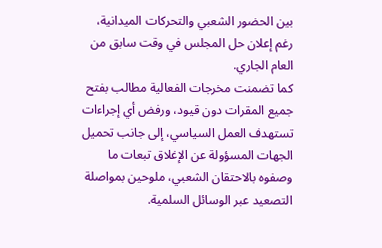بين الحضور الشعبي والتحركات الميدانية، رغم إعلان حل المجلس في وقت سابق من العام الجاري.
كما تضمنت مخرجات الفعالية مطالب بفتح جميع المقرات دون قيود، ورفض أي إجراءات تستهدف العمل السياسي، إلى جانب تحميل الجهات المسؤولة عن الإغلاق تبعات ما وصفوه بالاحتقان الشعبي، ملوحين بمواصلة التصعيد عبر الوسائل السلمية.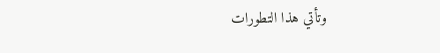وتأتي هذا التطورات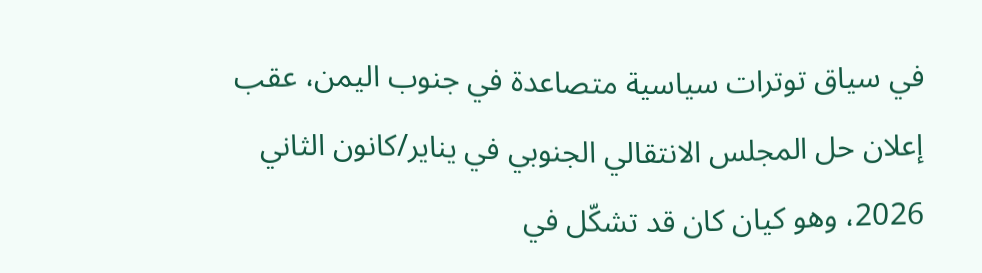في سياق توترات سياسية متصاعدة في جنوب اليمن، عقب إعلان حل المجلس الانتقالي الجنوبي في يناير/كانون الثاني 2026، وهو كيان كان قد تشكّل في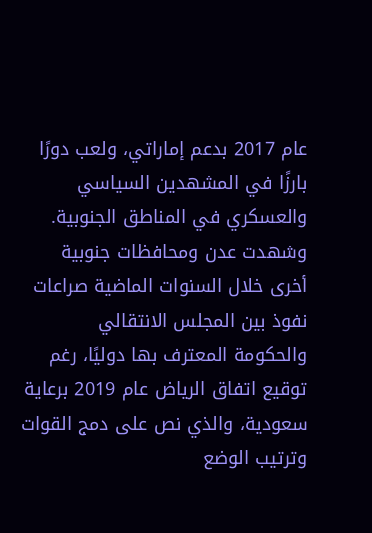عام 2017 بدعم إماراتي، ولعب دورًا بارزًا في المشهدين السياسي والعسكري في المناطق الجنوبية. وشهدت عدن ومحافظات جنوبية أخرى خلال السنوات الماضية صراعات نفوذ بين المجلس الانتقالي والحكومة المعترف بها دوليًا، رغم توقيع اتفاق الرياض عام 2019 برعاية سعودية، والذي نص على دمج القوات وترتيب الوضع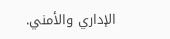الإداري والأمني.